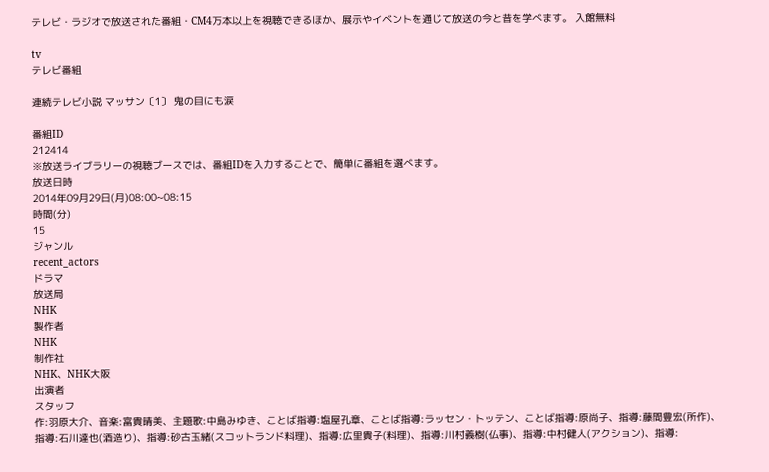テレビ・ラジオで放送された番組・CM4万本以上を視聴できるほか、展示やイベントを通じて放送の今と昔を学べます。 入館無料

tv
テレビ番組

連続テレビ小説 マッサン〔1〕 鬼の目にも涙

番組ID
212414
※放送ライブラリーの視聴ブースでは、番組IDを入力することで、簡単に番組を選べます。
放送日時
2014年09月29日(月)08:00~08:15
時間(分)
15
ジャンル
recent_actors
ドラマ
放送局
NHK
製作者
NHK
制作社
NHK、NHK大阪
出演者
スタッフ
作:羽原大介、音楽:富貴晴美、主題歌:中島みゆき、ことば指導:塩屋孔章、ことば指導:ラッセン・トッテン、ことば指導:原尚子、指導:藤間豊宏(所作)、指導:石川達也(酒造り)、指導:砂古玉緒(スコットランド料理)、指導:広里貴子(料理)、指導:川村義樹(仏事)、指導:中村健人(アクション)、指導: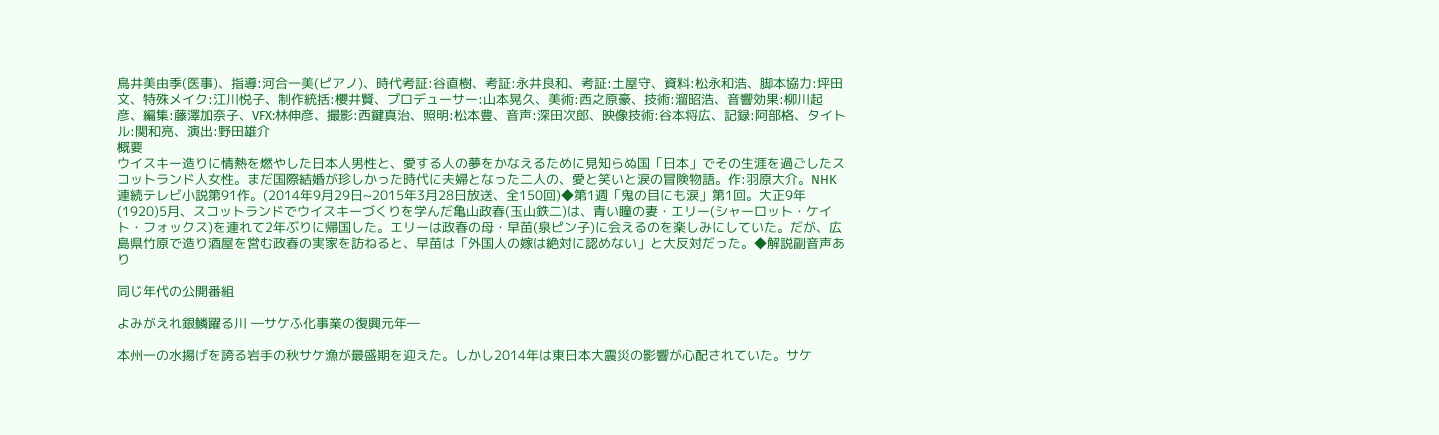鳥井美由季(医事)、指導:河合一美(ピアノ)、時代考証:谷直樹、考証:永井良和、考証:土屋守、資料:松永和浩、脚本協力:坪田文、特殊メイク:江川悦子、制作統括:櫻井賢、プロデューサー:山本晃久、美術:西之原豪、技術:溜昭浩、音響効果:柳川起彦、編集:藤澤加奈子、VFX:林伸彦、撮影:西鍵真治、照明:松本豊、音声:深田次郎、映像技術:谷本将広、記録:阿部格、タイトル:関和亮、演出:野田雄介
概要
ウイスキー造りに情熱を燃やした日本人男性と、愛する人の夢をかなえるために見知らぬ国「日本」でその生涯を過ごしたスコットランド人女性。まだ国際結婚が珍しかった時代に夫婦となった二人の、愛と笑いと涙の冒険物語。作:羽原大介。NHK連続テレビ小説第91作。(2014年9月29日~2015年3月28日放送、全150回)◆第1週「鬼の目にも涙」第1回。大正9年(1920)5月、スコットランドでウイスキーづくりを学んだ亀山政春(玉山鉄二)は、青い瞳の妻・エリー(シャーロット・ケイト・フォックス)を連れて2年ぶりに帰国した。エリーは政春の母・早苗(泉ピン子)に会えるのを楽しみにしていた。だが、広島県竹原で造り酒屋を営む政春の実家を訪ねると、早苗は「外国人の嫁は絶対に認めない」と大反対だった。◆解説副音声あり

同じ年代の公開番組

よみがえれ銀鱗躍る川 ―サケふ化事業の復興元年―

本州一の水揚げを誇る岩手の秋サケ漁が最盛期を迎えた。しかし2014年は東日本大震災の影響が心配されていた。サケ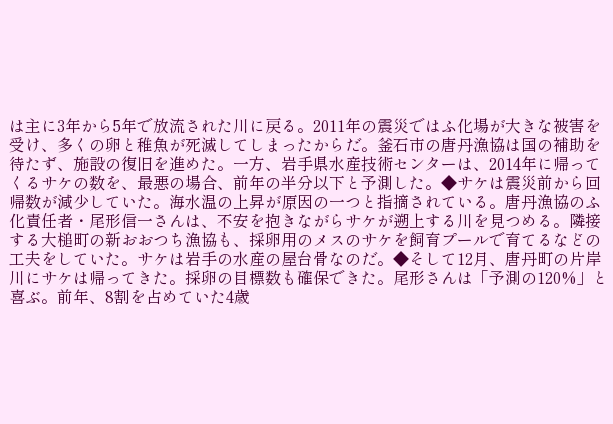は主に3年から5年で放流された川に戻る。2011年の震災ではふ化場が大きな被害を受け、多くの卵と稚魚が死滅してしまったからだ。釜石市の唐丹漁協は国の補助を待たず、施設の復旧を進めた。一方、岩手県水産技術センターは、2014年に帰ってくるサケの数を、最悪の場合、前年の半分以下と予測した。◆サケは震災前から回帰数が減少していた。海水温の上昇が原因の一つと指摘されている。唐丹漁協のふ化責任者・尾形信一さんは、不安を抱きながらサケが遡上する川を見つめる。隣接する大槌町の新おおつち漁協も、採卵用のメスのサケを飼育プールで育てるなどの工夫をしていた。サケは岩手の水産の屋台骨なのだ。◆そして12月、唐丹町の片岸川にサケは帰ってきた。採卵の目標数も確保できた。尾形さんは「予測の120%」と喜ぶ。前年、8割を占めていた4歳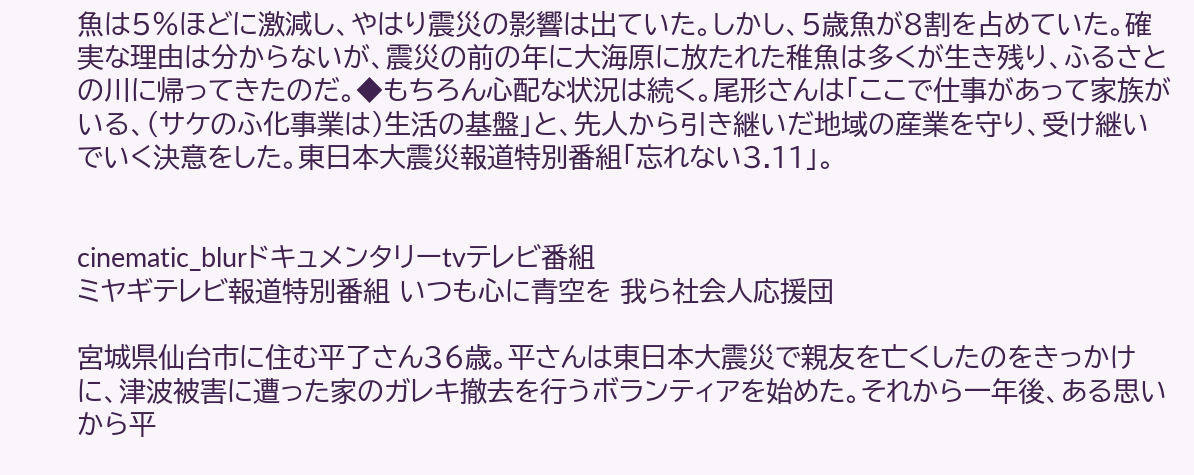魚は5%ほどに激減し、やはり震災の影響は出ていた。しかし、5歳魚が8割を占めていた。確実な理由は分からないが、震災の前の年に大海原に放たれた稚魚は多くが生き残り、ふるさとの川に帰ってきたのだ。◆もちろん心配な状況は続く。尾形さんは「ここで仕事があって家族がいる、(サケのふ化事業は)生活の基盤」と、先人から引き継いだ地域の産業を守り、受け継いでいく決意をした。東日本大震災報道特別番組「忘れない3.11」。


cinematic_blurドキュメンタリーtvテレビ番組
ミヤギテレビ報道特別番組 いつも心に青空を 我ら社会人応援団

宮城県仙台市に住む平了さん36歳。平さんは東日本大震災で親友を亡くしたのをきっかけに、津波被害に遭った家のガレキ撤去を行うボランティアを始めた。それから一年後、ある思いから平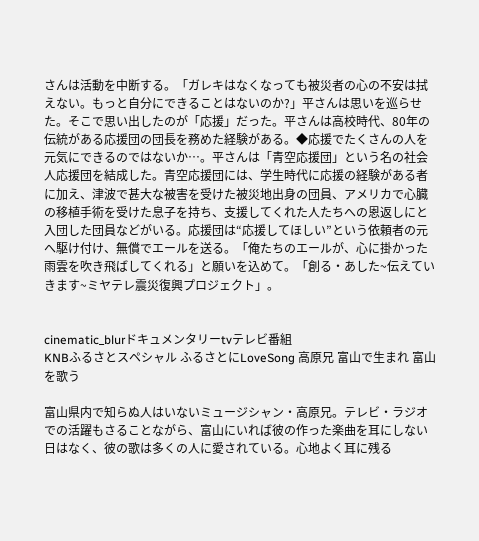さんは活動を中断する。「ガレキはなくなっても被災者の心の不安は拭えない。もっと自分にできることはないのか?」平さんは思いを巡らせた。そこで思い出したのが「応援」だった。平さんは高校時代、80年の伝統がある応援団の団長を務めた経験がある。◆応援でたくさんの人を元気にできるのではないか…。平さんは「青空応援団」という名の社会人応援団を結成した。青空応援団には、学生時代に応援の経験がある者に加え、津波で甚大な被害を受けた被災地出身の団員、アメリカで心臓の移植手術を受けた息子を持ち、支援してくれた人たちへの恩返しにと入団した団員などがいる。応援団は“応援してほしい”という依頼者の元へ駆け付け、無償でエールを送る。「俺たちのエールが、心に掛かった雨雲を吹き飛ばしてくれる」と願いを込めて。「創る・あした~伝えていきます~ミヤテレ震災復興プロジェクト」。


cinematic_blurドキュメンタリーtvテレビ番組
KNBふるさとスペシャル ふるさとにLoveSong 高原兄 富山で生まれ 富山を歌う

富山県内で知らぬ人はいないミュージシャン・高原兄。テレビ・ラジオでの活躍もさることながら、富山にいれば彼の作った楽曲を耳にしない日はなく、彼の歌は多くの人に愛されている。心地よく耳に残る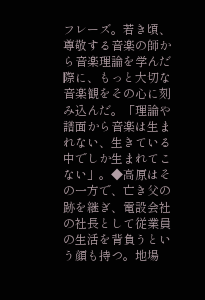フレーズ。若き頃、尊敬する音楽の師から音楽理論を学んだ際に、もっと大切な音楽観をその心に刻み込んだ。「理論や譜面から音楽は生まれない、生きている中でしか生まれてこない」。◆高原はその一方で、亡き父の跡を継ぎ、電設会社の社長として従業員の生活を背負うという顔も持つ。地場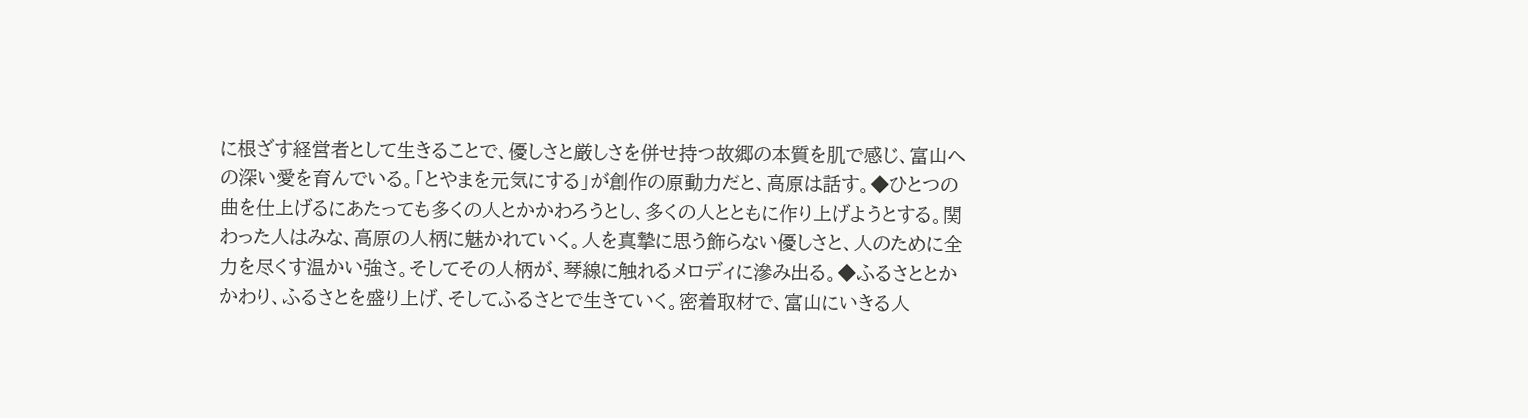に根ざす経営者として生きることで、優しさと厳しさを併せ持つ故郷の本質を肌で感じ、富山への深い愛を育んでいる。「とやまを元気にする」が創作の原動力だと、高原は話す。◆ひとつの曲を仕上げるにあたっても多くの人とかかわろうとし、多くの人とともに作り上げようとする。関わった人はみな、高原の人柄に魅かれていく。人を真摯に思う飾らない優しさと、人のために全力を尽くす温かい強さ。そしてその人柄が、琴線に触れるメロディに滲み出る。◆ふるさととかかわり、ふるさとを盛り上げ、そしてふるさとで生きていく。密着取材で、富山にいきる人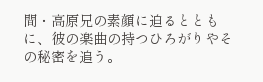間・高原兄の素顔に迫るとともに、彼の楽曲の持つひろがりやその秘密を追う。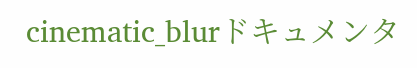cinematic_blurドキュメンタ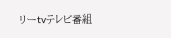リーtvテレビ番組